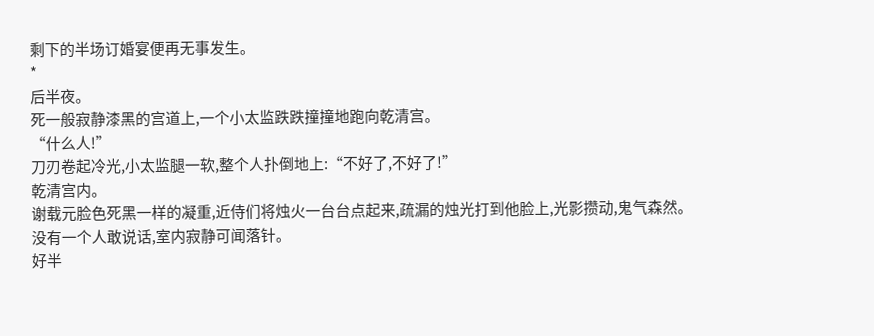剩下的半场订婚宴便再无事发生。
*
后半夜。
死一般寂静漆黑的宫道上,一个小太监跌跌撞撞地跑向乾清宫。
“什么人!”
刀刃卷起冷光,小太监腿一软,整个人扑倒地上:“不好了,不好了!”
乾清宫内。
谢载元脸色死黑一样的凝重,近侍们将烛火一台台点起来,疏漏的烛光打到他脸上,光影攒动,鬼气森然。
没有一个人敢说话,室内寂静可闻落针。
好半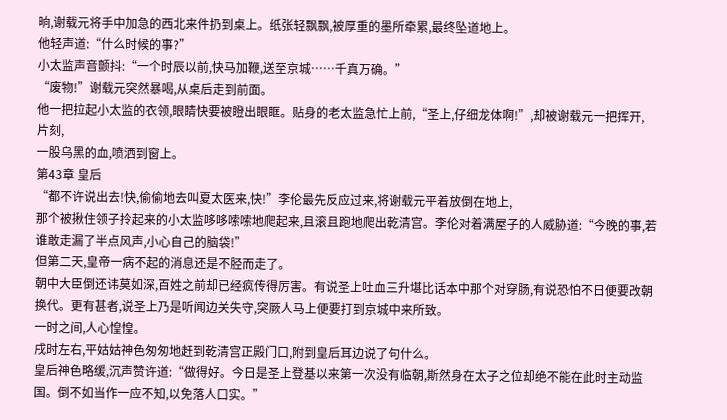晌,谢载元将手中加急的西北来件扔到桌上。纸张轻飘飘,被厚重的墨所牵累,最终坠道地上。
他轻声道:“什么时候的事?”
小太监声音颤抖:“一个时辰以前,快马加鞭,送至京城……千真万确。”
“废物!”谢载元突然暴喝,从桌后走到前面。
他一把拉起小太监的衣领,眼睛快要被瞪出眼眶。贴身的老太监急忙上前,“圣上,仔细龙体啊!”,却被谢载元一把挥开,
片刻,
一股乌黑的血,喷洒到窗上。
第43章 皇后
“都不许说出去!快,偷偷地去叫夏太医来,快!”李伦最先反应过来,将谢载元平着放倒在地上,
那个被揪住领子拎起来的小太监哆哆嗦嗦地爬起来,且滚且跑地爬出乾清宫。李伦对着满屋子的人威胁道:“今晚的事,若谁敢走漏了半点风声,小心自己的脑袋!”
但第二天,皇帝一病不起的消息还是不胫而走了。
朝中大臣倒还讳莫如深,百姓之前却已经疯传得厉害。有说圣上吐血三升堪比话本中那个对穿肠,有说恐怕不日便要改朝换代。更有甚者,说圣上乃是听闻边关失守,突厥人马上便要打到京城中来所致。
一时之间,人心惶惶。
戌时左右,平姑姑神色匆匆地赶到乾清宫正殿门口,附到皇后耳边说了句什么。
皇后神色略缓,沉声赞许道:“做得好。今日是圣上登基以来第一次没有临朝,斯然身在太子之位却绝不能在此时主动监国。倒不如当作一应不知,以免落人口实。”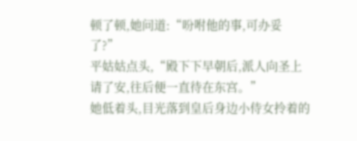顿了顿,她问道:“吩咐他的事,可办妥了?”
平姑姑点头,“殿下下早朝后,派人向圣上请了安,往后便一直待在东宫。”
她低着头,目光落到皇后身边小侍女拎着的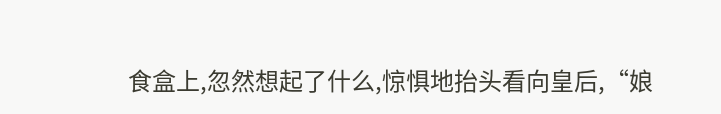食盒上,忽然想起了什么,惊惧地抬头看向皇后,“娘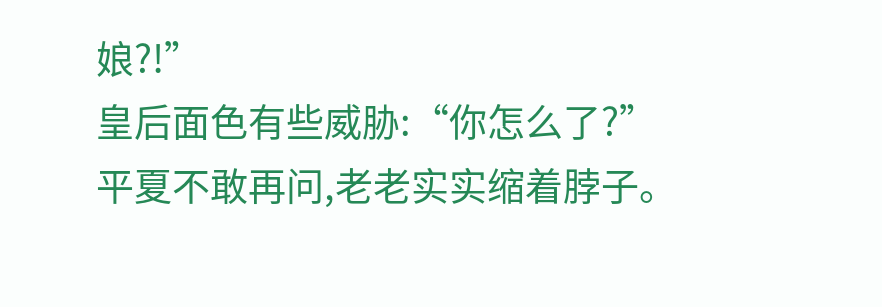娘?!”
皇后面色有些威胁:“你怎么了?”
平夏不敢再问,老老实实缩着脖子。